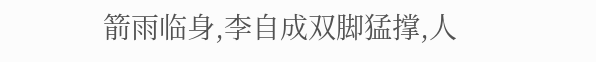箭雨临身,李自成双脚猛撑,人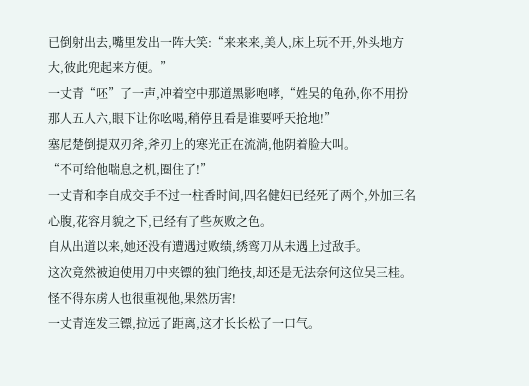已倒射出去,嘴里发出一阵大笑:“来来来,美人,床上玩不开,外头地方大,彼此兜起来方便。”
一丈青“呸”了一声,冲着空中那道黑影咆哮,“姓吴的龟孙,你不用扮那人五人六,眼下让你吆喝,稍停且看是谁要呼天抢地!”
塞尼楚倒提双刃斧,斧刃上的寒光正在流淌,他阴着脸大叫。
“不可给他喘息之机,圈住了!”
一丈青和李自成交手不过一柱香时间,四名健妇已经死了两个,外加三名心腹,花容月貌之下,已经有了些灰败之色。
自从出道以来,她还没有遭遇过败绩,绣鸾刀从未遇上过敌手。
这次竟然被迫使用刀中夹镖的独门绝技,却还是无法奈何这位吴三桂。
怪不得东虏人也很重视他,果然历害!
一丈青连发三镖,拉远了距离,这才长长松了一口气。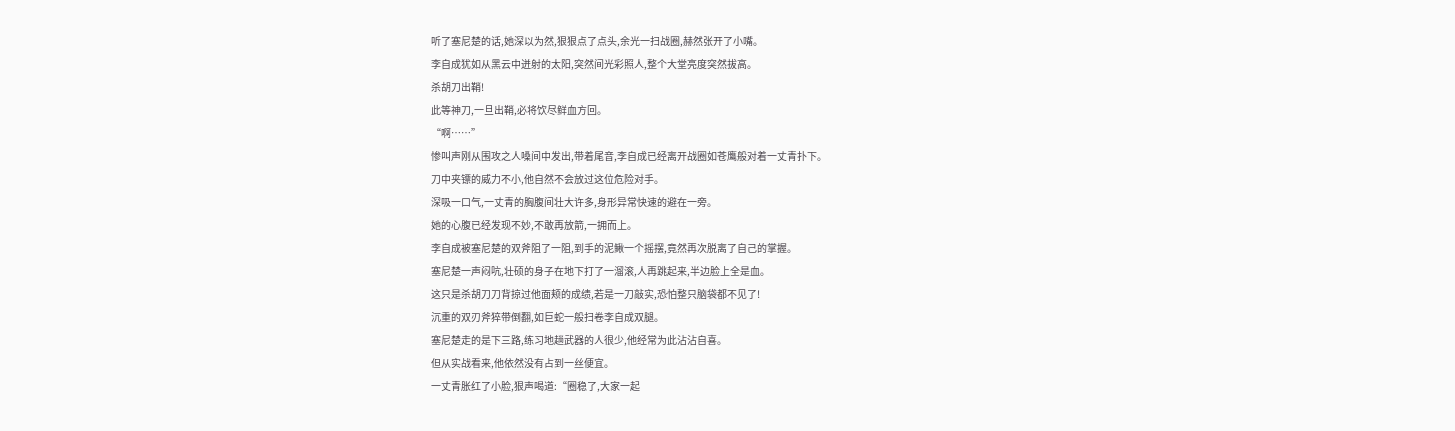听了塞尼楚的话,她深以为然,狠狠点了点头,余光一扫战圈,赫然张开了小嘴。
李自成犹如从黑云中迸射的太阳,突然间光彩照人,整个大堂亮度突然拔高。
杀胡刀出鞘!
此等神刀,一旦出鞘,必将饮尽鲜血方回。
“啊……”
惨叫声刚从围攻之人嗓间中发出,带着尾音,李自成已经离开战圈如苍鹰般对着一丈青扑下。
刀中夹镖的威力不小,他自然不会放过这位危险对手。
深吸一口气,一丈青的胸腹间壮大许多,身形异常快速的避在一旁。
她的心腹已经发现不妙,不敢再放箭,一拥而上。
李自成被塞尼楚的双斧阻了一阻,到手的泥鳅一个摇摆,竟然再次脱离了自己的掌握。
塞尼楚一声闷吭,壮硕的身子在地下打了一溜滚,人再跳起来,半边脸上全是血。
这只是杀胡刀刀背掠过他面颊的成绩,若是一刀敲实,恐怕整只脑袋都不见了!
沉重的双刃斧猝带倒翻,如巨蛇一般扫卷李自成双腿。
塞尼楚走的是下三路,练习地趟武器的人很少,他经常为此沾沾自喜。
但从实战看来,他依然没有占到一丝便宜。
一丈青胀红了小脸,狠声喝道:“圈稳了,大家一起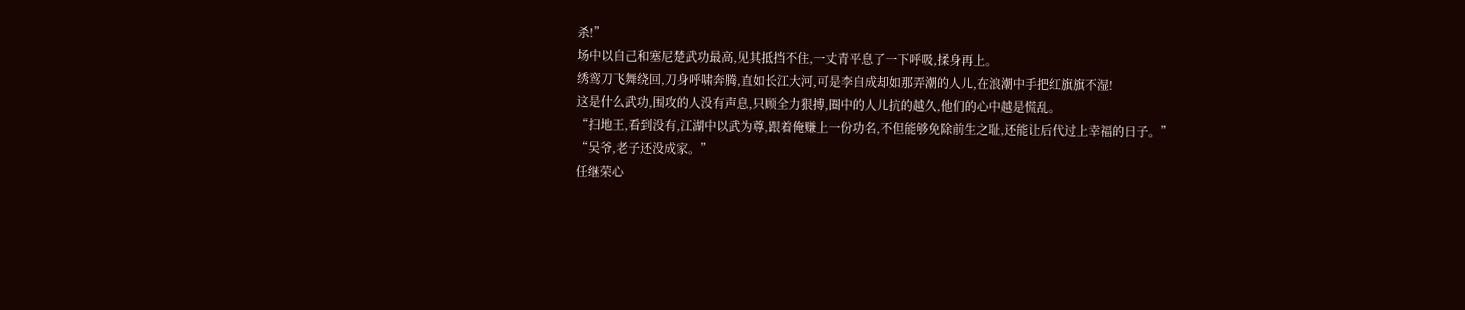杀!”
场中以自己和塞尼楚武功最高,见其抵挡不住,一丈青平息了一下呼吸,揉身再上。
绣鸾刀飞舞绕回,刀身呼啸奔腾,直如长江大河,可是李自成却如那弄潮的人儿,在浪潮中手把红旗旗不湿!
这是什么武功,围攻的人没有声息,只顾全力狠搏,圈中的人儿抗的越久,他们的心中越是慌乱。
“扫地王,看到没有,江湖中以武为尊,跟着俺赚上一份功名,不但能够免除前生之耻,还能让后代过上幸福的日子。”
“吴爷,老子还没成家。”
任继荣心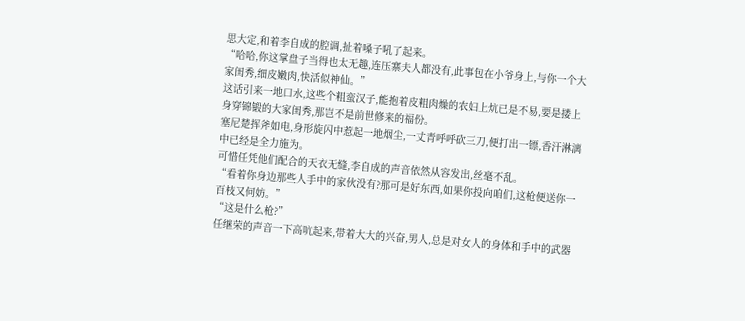思大定,和着李自成的腔调,扯着嗓子吼了起来。
“哈哈,你这掌盘子当得也太无趣,连压寨夫人都没有,此事包在小爷身上,与你一个大家闺秀,细皮嫩肉,快活似神仙。”
这话引来一地口水,这些个粗蛮汉子,能抱着皮粗肉燥的农妇上炕已是不易,要是搂上身穿锦锻的大家闺秀,那岂不是前世修来的福份。
塞尼楚挥斧如电,身形旋闪中惹起一地烟尘,一丈青呼呼砍三刀,便打出一镖,香汗淋漓中已经是全力施为。
可惜任凭他们配合的天衣无缝,李自成的声音依然从容发出,丝毫不乱。
“看着你身边那些人手中的家伙没有?那可是好东西,如果你投向咱们,这枪便送你一百枝又何妨。”
“这是什么枪?”
任继荣的声音一下高吭起来,带着大大的兴奋,男人,总是对女人的身体和手中的武器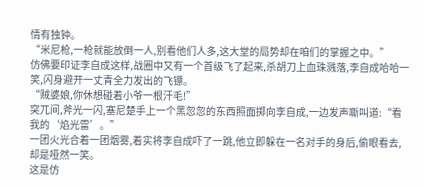情有独钟。
“米尼枪,一枪就能放倒一人,别看他们人多,这大堂的局势却在咱们的掌握之中。”
仿佛要印证李自成这样,战圈中又有一个首级飞了起来,杀胡刀上血珠溅落,李自成哈哈一笑,闪身避开一丈青全力发出的飞镖。
“贼婆娘,你休想碰着小爷一根汗毛!”
突兀间,斧光一闪,塞尼楚手上一个黑忽忽的东西照面掷向李自成,一边发声嘶叫道:“看我的‘焰光雷’。”
一团火光合着一团烟雾,着实将李自成吓了一跳,他立即躲在一名对手的身后,偷眼看去,却是哑然一笑。
这是仿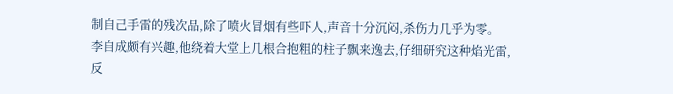制自己手雷的残次品,除了喷火冒烟有些吓人,声音十分沉闷,杀伤力几乎为零。
李自成颇有兴趣,他绕着大堂上几根合抱粗的柱子飘来逸去,仔细研究这种焰光雷,反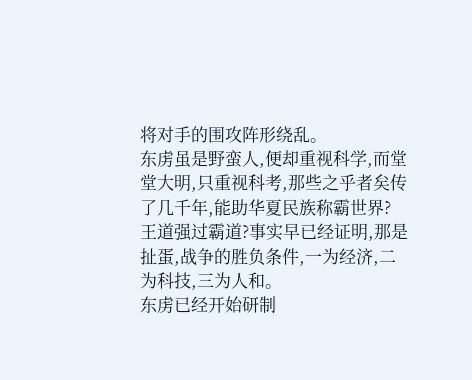将对手的围攻阵形绕乱。
东虏虽是野蛮人,便却重视科学,而堂堂大明,只重视科考,那些之乎者矣传了几千年,能助华夏民族称霸世界?
王道强过霸道?事实早已经证明,那是扯蛋,战争的胜负条件,一为经济,二为科技,三为人和。
东虏已经开始研制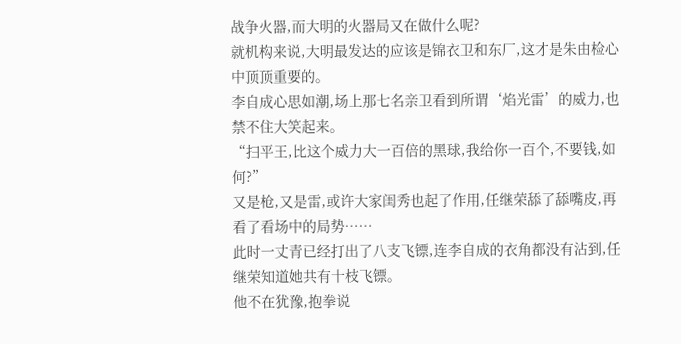战争火器,而大明的火器局又在做什么呢?
就机构来说,大明最发达的应该是锦衣卫和东厂,这才是朱由检心中顶顶重要的。
李自成心思如潮,场上那七名亲卫看到所谓‘焰光雷’的威力,也禁不住大笑起来。
“扫平王,比这个威力大一百倍的黑球,我给你一百个,不要钱,如何?”
又是枪,又是雷,或许大家闺秀也起了作用,任继荣舔了舔嘴皮,再看了看场中的局势……
此时一丈青已经打出了八支飞镖,连李自成的衣角都没有沾到,任继荣知道她共有十枝飞镖。
他不在犹豫,抱拳说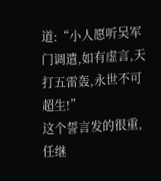道:“小人愿听吴军门调遣,如有虚言,天打五雷轰,永世不可超生!”
这个誓言发的很重,任继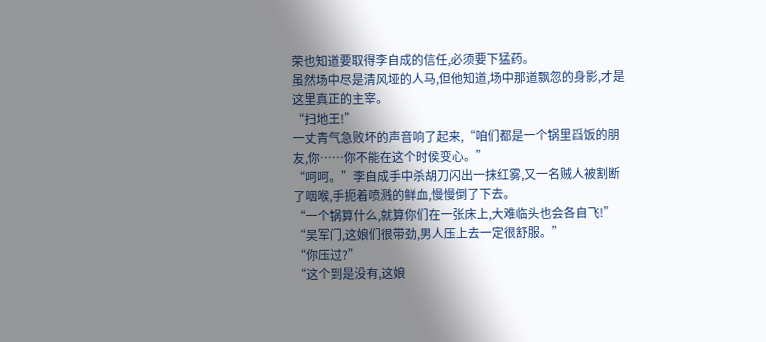荣也知道要取得李自成的信任,必须要下猛药。
虽然场中尽是清风垭的人马,但他知道,场中那道飘忽的身影,才是这里真正的主宰。
“扫地王!”
一丈青气急败坏的声音响了起来,“咱们都是一个锅里舀饭的朋友,你……你不能在这个时侯变心。”
“呵呵。”李自成手中杀胡刀闪出一抹红雾,又一名贼人被割断了咽喉,手扼着喷溅的鲜血,慢慢倒了下去。
“一个锅算什么,就算你们在一张床上,大难临头也会各自飞!”
“吴军门,这娘们很带劲,男人压上去一定很舒服。”
“你压过?”
“这个到是没有,这娘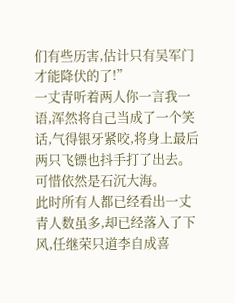们有些历害,估计只有吴军门才能降伏的了!”
一丈青听着两人你一言我一语,浑然将自己当成了一个笑话,气得银牙紧咬,将身上最后两只飞镖也抖手打了出去。
可惜依然是石沉大海。
此时所有人都已经看出一丈青人数虽多,却已经落入了下风,任继荣只道李自成喜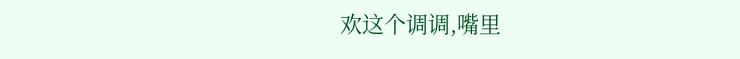欢这个调调,嘴里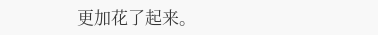更加花了起来。